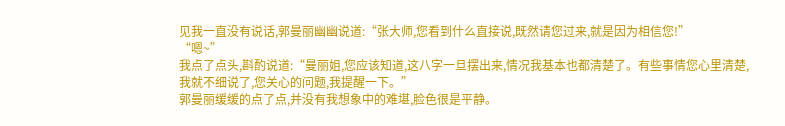见我一直没有说话,郭曼丽幽幽说道:“张大师,您看到什么直接说,既然请您过来,就是因为相信您!”
“嗯~”
我点了点头,斟酌说道:“曼丽姐,您应该知道,这八字一旦摆出来,情况我基本也都清楚了。有些事情您心里清楚,我就不细说了,您关心的问题,我提醒一下。”
郭曼丽缓缓的点了点,并没有我想象中的难堪,脸色很是平静。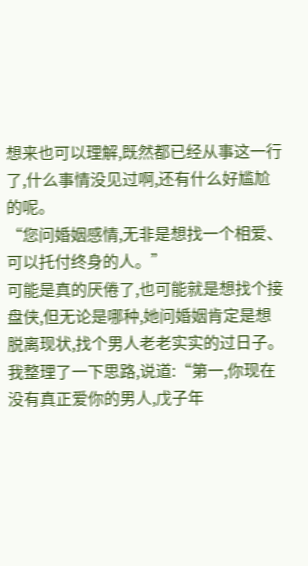想来也可以理解,既然都已经从事这一行了,什么事情没见过啊,还有什么好尴尬的呢。
“您问婚姻感情,无非是想找一个相爱、可以托付终身的人。”
可能是真的厌倦了,也可能就是想找个接盘侠,但无论是哪种,她问婚姻肯定是想脱离现状,找个男人老老实实的过日子。
我整理了一下思路,说道:“第一,你现在没有真正爱你的男人,戊子年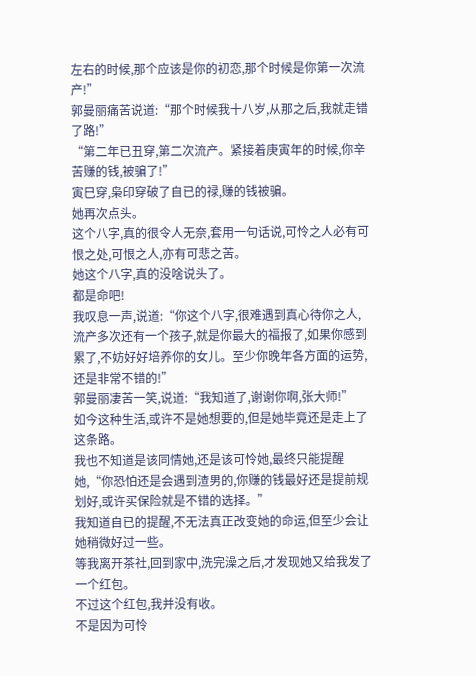左右的时候,那个应该是你的初恋,那个时候是你第一次流产!”
郭曼丽痛苦说道:“那个时候我十八岁,从那之后,我就走错了路!”
“第二年已丑穿,第二次流产。紧接着庚寅年的时候,你辛苦赚的钱,被骗了!”
寅巳穿,枭印穿破了自已的禄,赚的钱被骗。
她再次点头。
这个八字,真的很令人无奈,套用一句话说,可怜之人必有可恨之处,可恨之人,亦有可悲之苦。
她这个八字,真的没啥说头了。
都是命吧!
我叹息一声,说道:“你这个八字,很难遇到真心待你之人,流产多次还有一个孩子,就是你最大的福报了,如果你感到累了,不妨好好培养你的女儿。至少你晚年各方面的运势,还是非常不错的!”
郭曼丽凄苦一笑,说道:“我知道了,谢谢你啊,张大师!”
如今这种生活,或许不是她想要的,但是她毕竟还是走上了这条路。
我也不知道是该同情她,还是该可怜她,最终只能提醒她,“你恐怕还是会遇到渣男的,你赚的钱最好还是提前规划好,或许买保险就是不错的选择。”
我知道自已的提醒,不无法真正改变她的命运,但至少会让她稍微好过一些。
等我离开茶社,回到家中,洗完澡之后,才发现她又给我发了一个红包。
不过这个红包,我并没有收。
不是因为可怜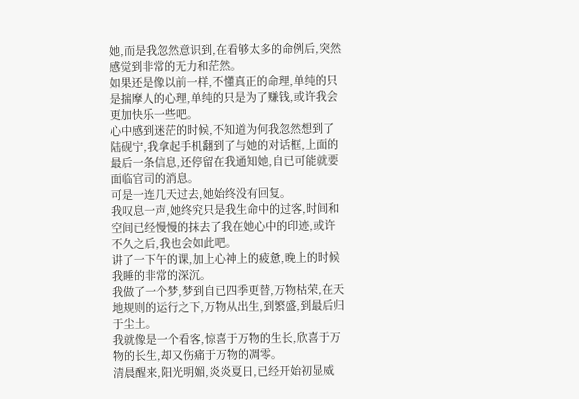她,而是我忽然意识到,在看够太多的命例后,突然感觉到非常的无力和茫然。
如果还是像以前一样,不懂真正的命理,单纯的只是揣摩人的心理,单纯的只是为了赚钱,或许我会更加快乐一些吧。
心中感到迷茫的时候,不知道为何我忽然想到了陆砚宁,我拿起手机翻到了与她的对话框,上面的最后一条信息,还停留在我通知她,自已可能就要面临官司的消息。
可是一连几天过去,她始终没有回复。
我叹息一声,她终究只是我生命中的过客,时间和空间已经慢慢的抹去了我在她心中的印迹,或许不久之后,我也会如此吧。
讲了一下午的课,加上心神上的疲惫,晚上的时候我睡的非常的深沉。
我做了一个梦,梦到自已四季更替,万物枯荣,在天地规则的运行之下,万物从出生,到繁盛,到最后归于尘土。
我就像是一个看客,惊喜于万物的生长,欣喜于万物的长生,却又伤痛于万物的凋零。
清晨醒来,阳光明媚,炎炎夏日,已经开始初显威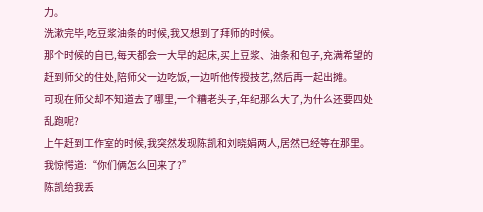力。
洗漱完毕,吃豆浆油条的时候,我又想到了拜师的时候。
那个时候的自已,每天都会一大早的起床,买上豆浆、油条和包子,充满希望的赶到师父的住处,陪师父一边吃饭,一边听他传授技艺,然后再一起出摊。
可现在师父却不知道去了哪里,一个糟老头子,年纪那么大了,为什么还要四处乱跑呢?
上午赶到工作室的时候,我突然发现陈凯和刘晓娟两人,居然已经等在那里。
我惊愕道:“你们俩怎么回来了?”
陈凯给我丢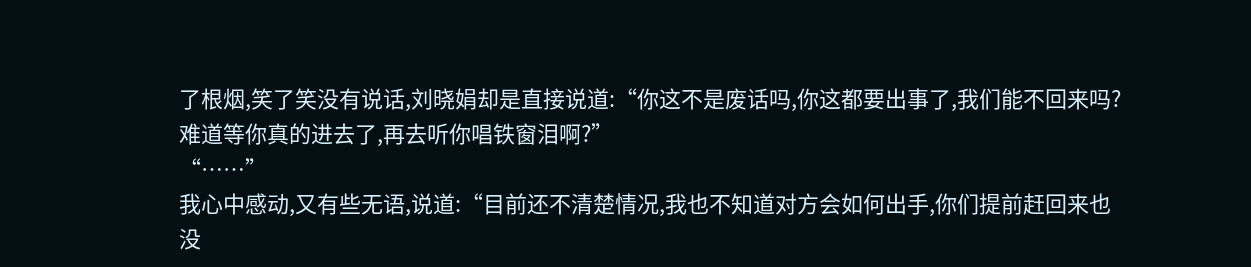了根烟,笑了笑没有说话,刘晓娟却是直接说道:“你这不是废话吗,你这都要出事了,我们能不回来吗?难道等你真的进去了,再去听你唱铁窗泪啊?”
“……”
我心中感动,又有些无语,说道:“目前还不清楚情况,我也不知道对方会如何出手,你们提前赶回来也没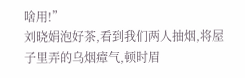啥用!”
刘晓娟泡好茶,看到我们两人抽烟,将屋子里弄的乌烟瘴气,顿时眉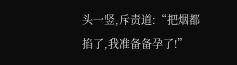头一竖,斥责道:“把烟都掐了,我准备备孕了!”